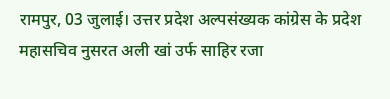रामपुर, 03 जुलाई। उत्तर प्रदेश अल्पसंख्यक कांग्रेस के प्रदेश महासचिव नुसरत अली खां उर्फ साहिर रजा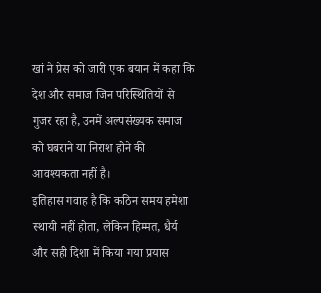खां ने प्रेस को जारी एक बयान में कहा कि देश और समाज जिन परिस्थितियों से गुजर रहा है, उनमें अल्पसंख्यक समाज को घबराने या निराश होने की आवश्यकता नहीं है।
इतिहास गवाह है कि कठिन समय हमेशा स्थायी नहीं होता, लेकिन हिम्मत, धैर्य और सही दिशा में किया गया प्रयास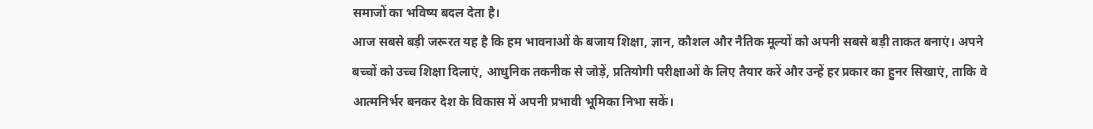समाजों का भविष्य बदल देता है।
आज सबसे बड़ी जरूरत यह है कि हम भावनाओं के बजाय शिक्षा, ज्ञान, कौशल और नैतिक मूल्यों को अपनी सबसे बड़ी ताकत बनाएं। अपने बच्चों को उच्च शिक्षा दिलाएं, आधुनिक तकनीक से जोड़ें, प्रतियोगी परीक्षाओं के लिए तैयार करें और उन्हें हर प्रकार का हुनर सिखाएं, ताकि वे आत्मनिर्भर बनकर देश के विकास में अपनी प्रभावी भूमिका निभा सकें।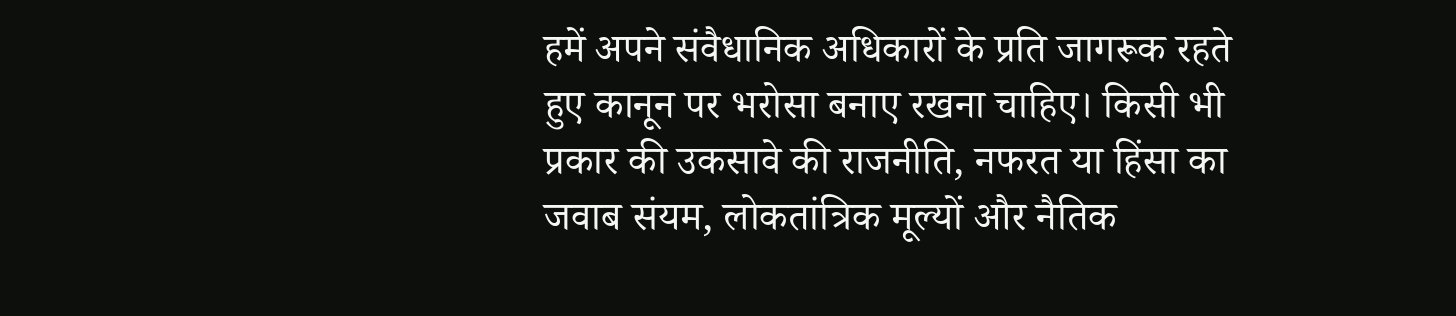हमें अपने संवैधानिक अधिकारों के प्रति जागरूक रहते हुए कानून पर भरोसा बनाए रखना चाहिए। किसी भी प्रकार की उकसावे की राजनीति, नफरत या हिंसा का जवाब संयम, लोकतांत्रिक मूल्यों और नैतिक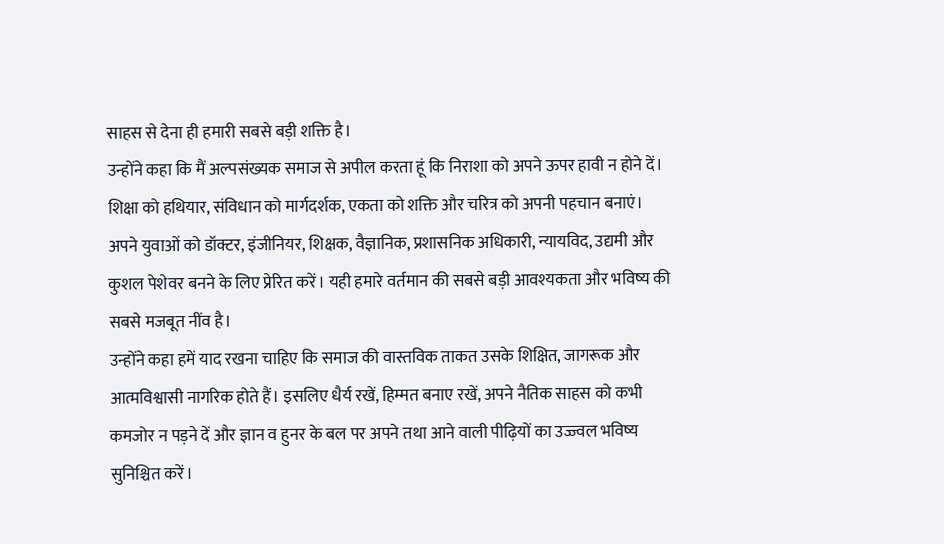साहस से देना ही हमारी सबसे बड़ी शक्ति है।
उन्होंने कहा कि मैं अल्पसंख्यक समाज से अपील करता हूं कि निराशा को अपने ऊपर हावी न होने दें। शिक्षा को हथियार, संविधान को मार्गदर्शक, एकता को शक्ति और चरित्र को अपनी पहचान बनाएं।
अपने युवाओं को डॉक्टर, इंजीनियर, शिक्षक, वैज्ञानिक, प्रशासनिक अधिकारी, न्यायविद, उद्यमी और कुशल पेशेवर बनने के लिए प्रेरित करें। यही हमारे वर्तमान की सबसे बड़ी आवश्यकता और भविष्य की सबसे मजबूत नींव है।
उन्होंने कहा हमें याद रखना चाहिए कि समाज की वास्तविक ताकत उसके शिक्षित, जागरूक और आत्मविश्वासी नागरिक होते हैं। इसलिए धैर्य रखें, हिम्मत बनाए रखें, अपने नैतिक साहस को कभी कमजोर न पड़ने दें और ज्ञान व हुनर के बल पर अपने तथा आने वाली पीढ़ियों का उज्ज्वल भविष्य सुनिश्चित करें।